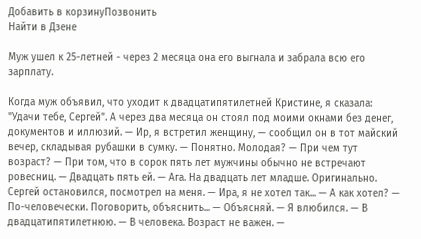Добавить в корзинуПозвонить
Найти в Дзене

Муж ушел к 25-летней - через 2 месяца она его выгнала и забрала всю его зарплату.

Когда муж объявил, что уходит к двадцатипятилетней Кристине, я сказала: "Удачи тебе, Сергей". А через два месяца он стоял под моими окнами без денег, документов и иллюзий. — Ир, я встретил женщину, — сообщил он в тот майский вечер, складывая рубашки в сумку. — Понятно. Молодая? — При чем тут возраст? — При том, что в сорок пять лет мужчины обычно не встречают ровесниц. — Двадцать пять ей. — Ага. На двадцать лет младше. Оригинально. Сергей остановился, посмотрел на меня. — Ира, я не хотел так... — А как хотел? — По-человечески. Поговорить, объяснить... — Объясняй. — Я влюбился. — В двадцатипятилетнюю. — В человека. Возраст не важен. —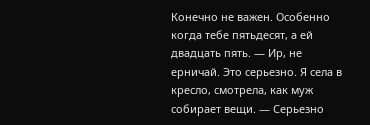Конечно не важен. Особенно когда тебе пятьдесят, а ей двадцать пять. — Ир, не ерничай. Это серьезно. Я села в кресло, смотрела, как муж собирает вещи. — Серьезно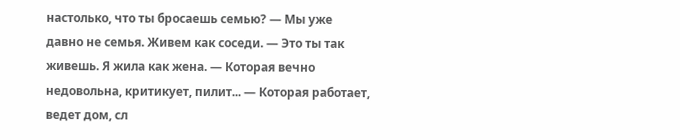настолько, что ты бросаешь семью? — Мы уже давно не семья. Живем как соседи. — Это ты так живешь. Я жила как жена. — Которая вечно недовольна, критикует, пилит... — Которая работает, ведет дом, сл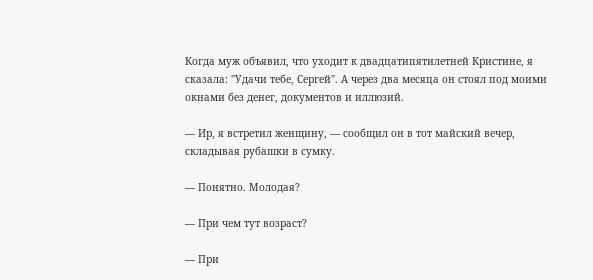Когда муж объявил, что уходит к двадцатипятилетней Кристине, я сказала: "Удачи тебе, Сергей". А через два месяца он стоял под моими окнами без денег, документов и иллюзий.

— Ир, я встретил женщину, — сообщил он в тот майский вечер, складывая рубашки в сумку.

— Понятно. Молодая?

— При чем тут возраст?

— При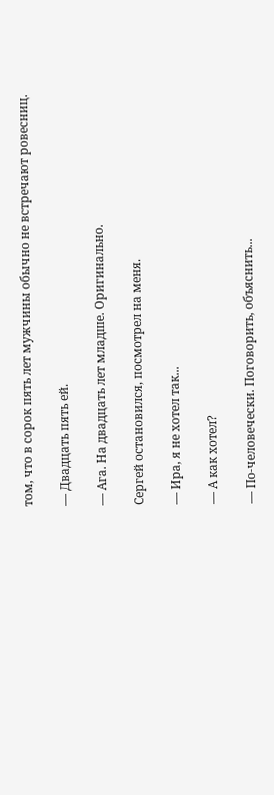том, что в сорок пять лет мужчины обычно не встречают ровесниц.

— Двадцать пять ей.

— Ага. На двадцать лет младше. Оригинально.

Сергей остановился, посмотрел на меня.

— Ира, я не хотел так...

— А как хотел?

— По-человечески. Поговорить, объяснить...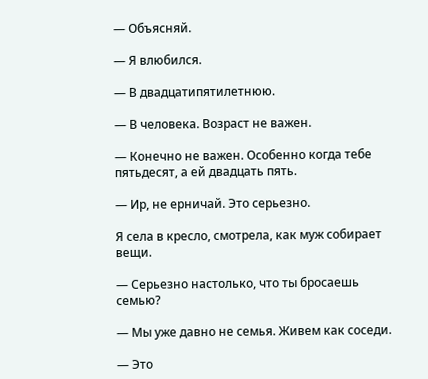— Объясняй.

— Я влюбился.

— В двадцатипятилетнюю.

— В человека. Возраст не важен.

— Конечно не важен. Особенно когда тебе пятьдесят, а ей двадцать пять.

— Ир, не ерничай. Это серьезно.

Я села в кресло, смотрела, как муж собирает вещи.

— Серьезно настолько, что ты бросаешь семью?

— Мы уже давно не семья. Живем как соседи.

— Это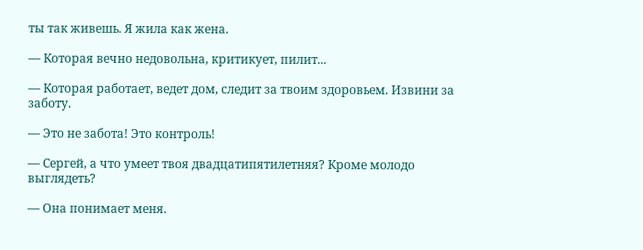ты так живешь. Я жила как жена.

— Которая вечно недовольна, критикует, пилит...

— Которая работает, ведет дом, следит за твоим здоровьем. Извини за заботу.

— Это не забота! Это контроль!

— Сергей, а что умеет твоя двадцатипятилетняя? Кроме молодо выглядеть?

— Она понимает меня.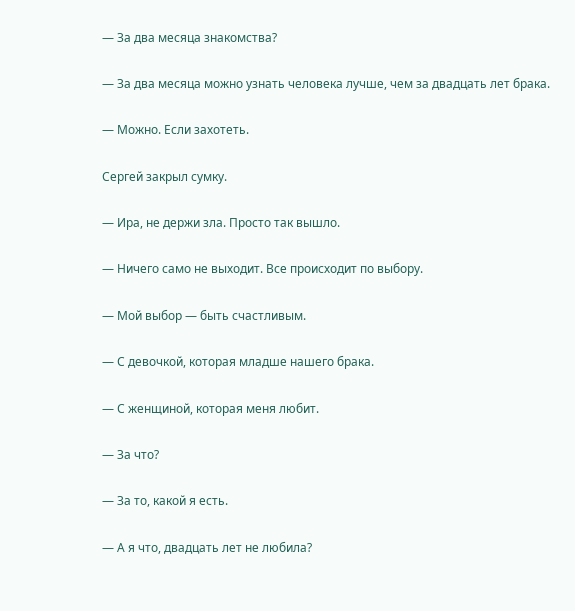— За два месяца знакомства?

— За два месяца можно узнать человека лучше, чем за двадцать лет брака.

— Можно. Если захотеть.

Сергей закрыл сумку.

— Ира, не держи зла. Просто так вышло.

— Ничего само не выходит. Все происходит по выбору.

— Мой выбор — быть счастливым.

— С девочкой, которая младше нашего брака.

— С женщиной, которая меня любит.

— За что?

— За то, какой я есть.

— А я что, двадцать лет не любила?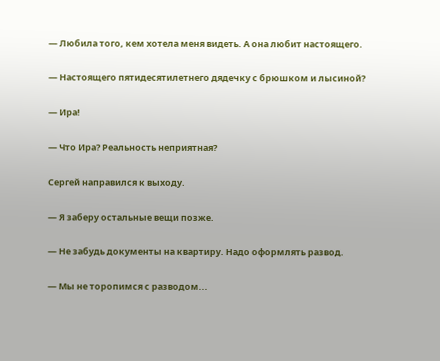— Любила того, кем хотела меня видеть. А она любит настоящего.

— Настоящего пятидесятилетнего дядечку с брюшком и лысиной?

— Ира!

— Что Ира? Реальность неприятная?

Сергей направился к выходу.

— Я заберу остальные вещи позже.

— Не забудь документы на квартиру. Надо оформлять развод.

— Мы не торопимся с разводом...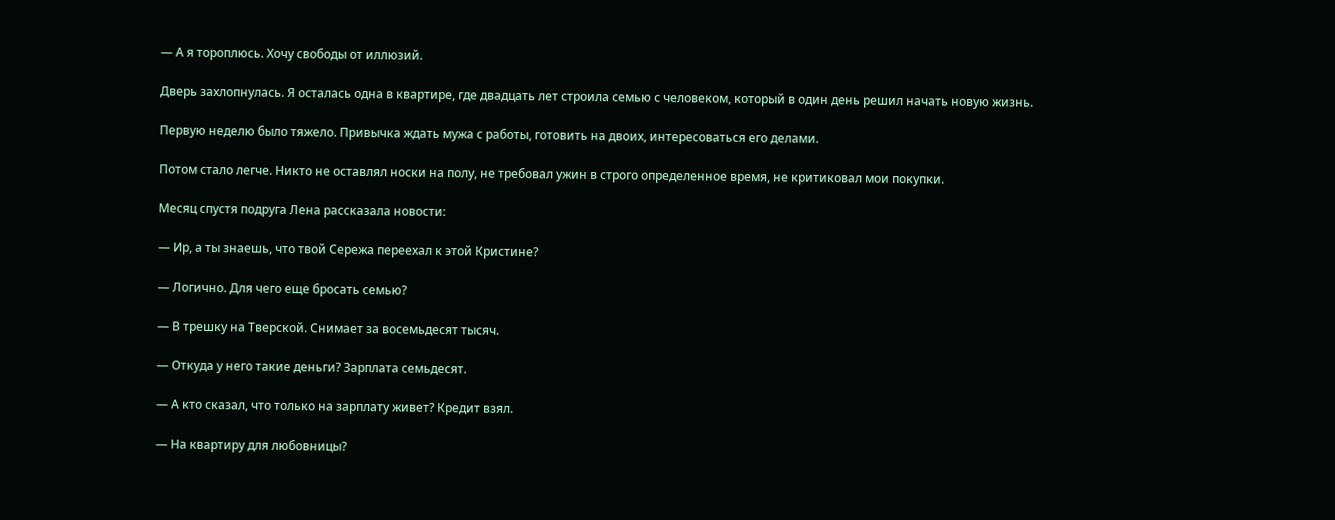— А я тороплюсь. Хочу свободы от иллюзий.

Дверь захлопнулась. Я осталась одна в квартире, где двадцать лет строила семью с человеком, который в один день решил начать новую жизнь.

Первую неделю было тяжело. Привычка ждать мужа с работы, готовить на двоих, интересоваться его делами.

Потом стало легче. Никто не оставлял носки на полу, не требовал ужин в строго определенное время, не критиковал мои покупки.

Месяц спустя подруга Лена рассказала новости:

— Ир, а ты знаешь, что твой Сережа переехал к этой Кристине?

— Логично. Для чего еще бросать семью?

— В трешку на Тверской. Снимает за восемьдесят тысяч.

— Откуда у него такие деньги? Зарплата семьдесят.

— А кто сказал, что только на зарплату живет? Кредит взял.

— На квартиру для любовницы?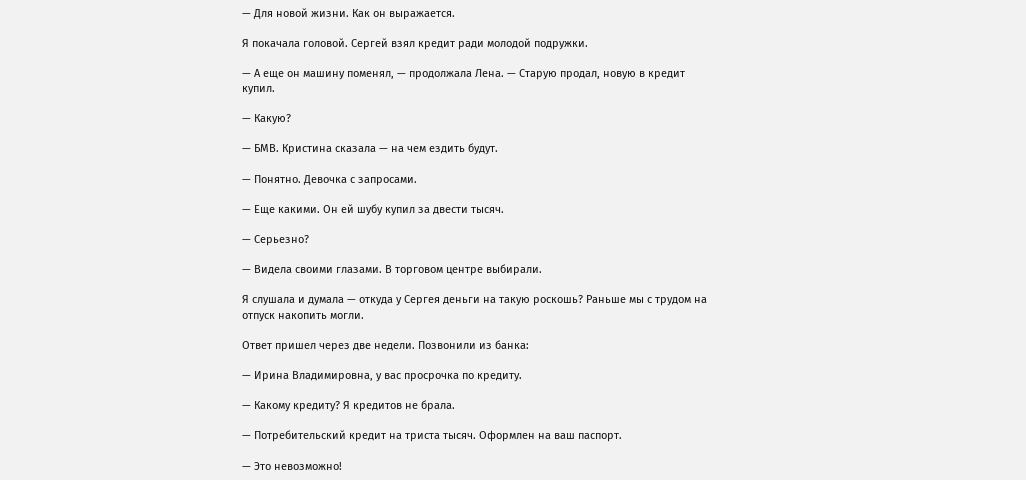— Для новой жизни. Как он выражается.

Я покачала головой. Сергей взял кредит ради молодой подружки.

— А еще он машину поменял, — продолжала Лена. — Старую продал, новую в кредит купил.

— Какую?

— БМВ. Кристина сказала — на чем ездить будут.

— Понятно. Девочка с запросами.

— Еще какими. Он ей шубу купил за двести тысяч.

— Серьезно?

— Видела своими глазами. В торговом центре выбирали.

Я слушала и думала — откуда у Сергея деньги на такую роскошь? Раньше мы с трудом на отпуск накопить могли.

Ответ пришел через две недели. Позвонили из банка:

— Ирина Владимировна, у вас просрочка по кредиту.

— Какому кредиту? Я кредитов не брала.

— Потребительский кредит на триста тысяч. Оформлен на ваш паспорт.

— Это невозможно!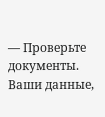— Проверьте документы. Ваши данные,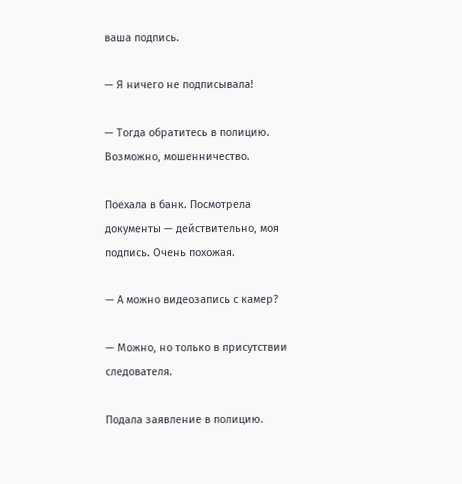ваша подпись.

— Я ничего не подписывала!

— Тогда обратитесь в полицию. Возможно, мошенничество.

Поехала в банк. Посмотрела документы — действительно, моя подпись. Очень похожая.

— А можно видеозапись с камер?

— Можно, но только в присутствии следователя.

Подала заявление в полицию.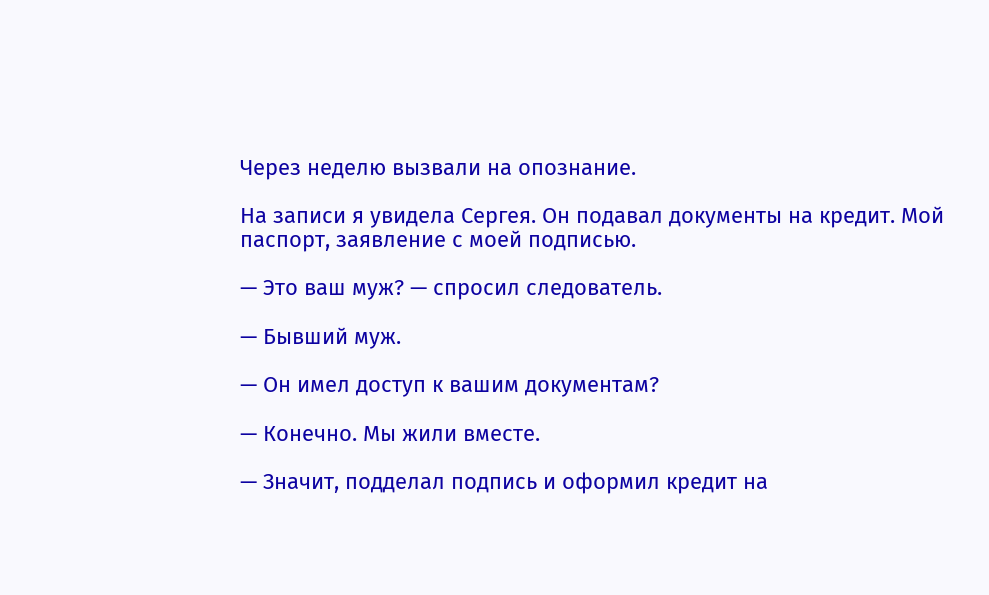Через неделю вызвали на опознание.

На записи я увидела Сергея. Он подавал документы на кредит. Мой паспорт, заявление с моей подписью.

— Это ваш муж? — спросил следователь.

— Бывший муж.

— Он имел доступ к вашим документам?

— Конечно. Мы жили вместе.

— Значит, подделал подпись и оформил кредит на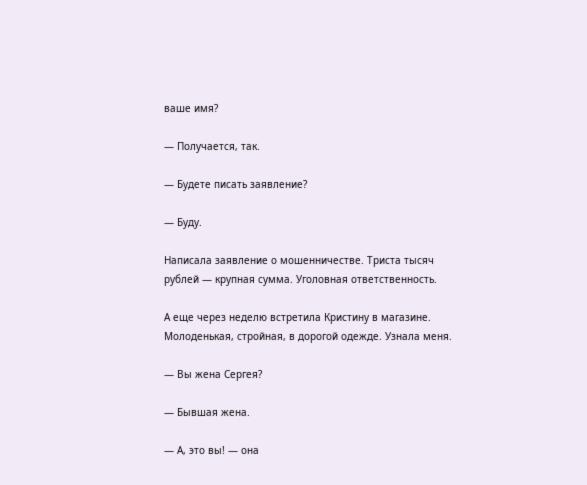ваше имя?

— Получается, так.

— Будете писать заявление?

— Буду.

Написала заявление о мошенничестве. Триста тысяч рублей — крупная сумма. Уголовная ответственность.

А еще через неделю встретила Кристину в магазине. Молоденькая, стройная, в дорогой одежде. Узнала меня.

— Вы жена Сергея?

— Бывшая жена.

— А, это вы! — она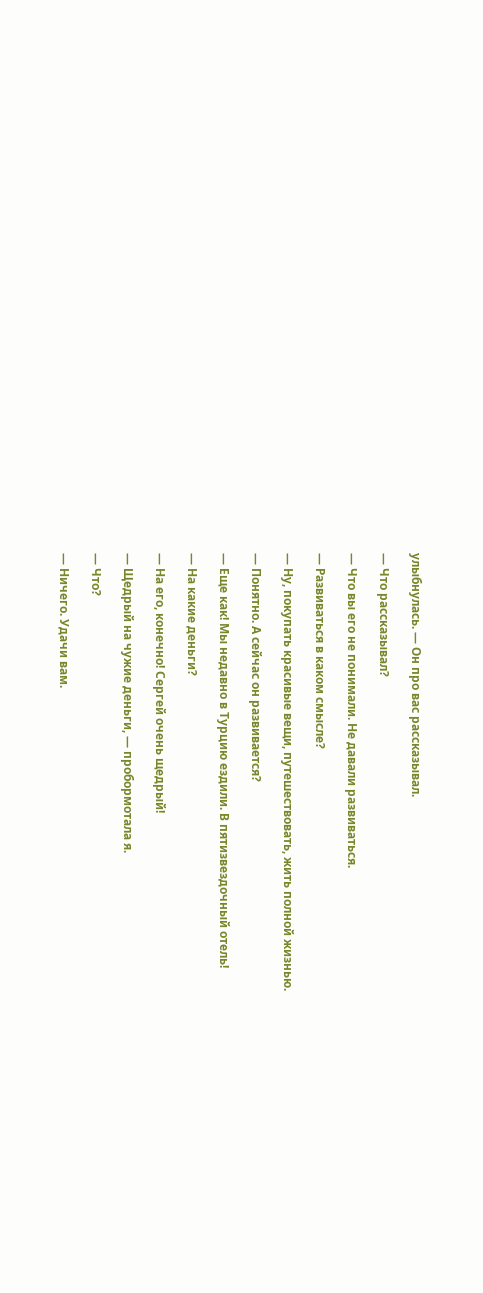улыбнулась. — Он про вас рассказывал.

— Что рассказывал?

— Что вы его не понимали. Не давали развиваться.

— Развиваться в каком смысле?

— Ну, покупать красивые вещи, путешествовать, жить полной жизнью.

— Понятно. А сейчас он развивается?

— Еще как! Мы недавно в Турцию ездили. В пятизвездочный отель!

— На какие деньги?

— На его, конечно! Сергей очень щедрый!

— Щедрый на чужие деньги, — пробормотала я.

— Что?

— Ничего. Удачи вам.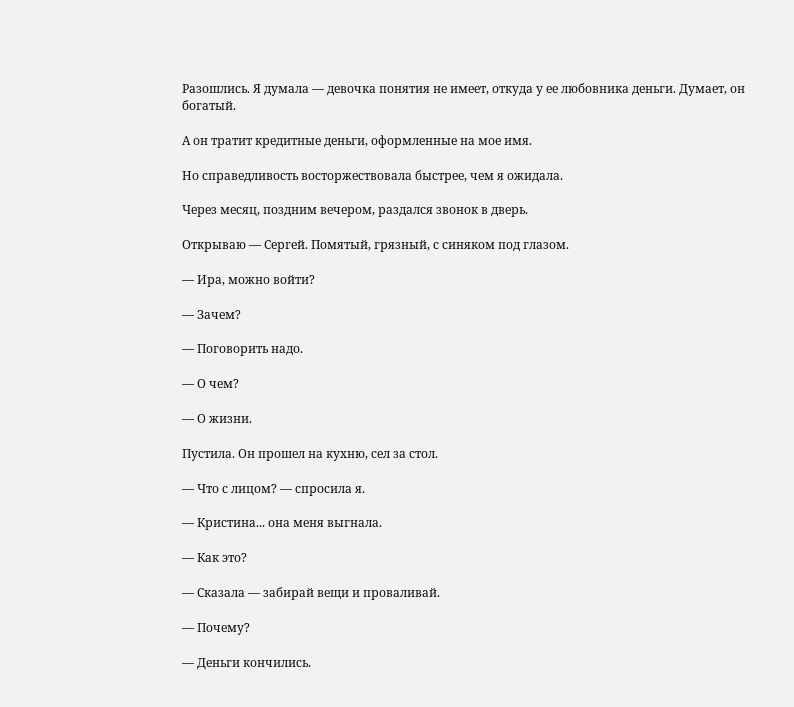Разошлись. Я думала — девочка понятия не имеет, откуда у ее любовника деньги. Думает, он богатый.

А он тратит кредитные деньги, оформленные на мое имя.

Но справедливость восторжествовала быстрее, чем я ожидала.

Через месяц, поздним вечером, раздался звонок в дверь.

Открываю — Сергей. Помятый, грязный, с синяком под глазом.

— Ира, можно войти?

— Зачем?

— Поговорить надо.

— О чем?

— О жизни.

Пустила. Он прошел на кухню, сел за стол.

— Что с лицом? — спросила я.

— Кристина... она меня выгнала.

— Как это?

— Сказала — забирай вещи и проваливай.

— Почему?

— Деньги кончились.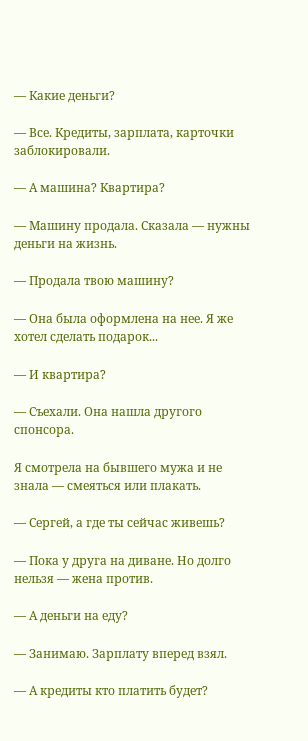— Какие деньги?

— Все. Кредиты, зарплата, карточки заблокировали.

— А машина? Квартира?

— Машину продала. Сказала — нужны деньги на жизнь.

— Продала твою машину?

— Она была оформлена на нее. Я же хотел сделать подарок...

— И квартира?

— Съехали. Она нашла другого спонсора.

Я смотрела на бывшего мужа и не знала — смеяться или плакать.

— Сергей, а где ты сейчас живешь?

— Пока у друга на диване. Но долго нельзя — жена против.

— А деньги на еду?

— Занимаю. Зарплату вперед взял.

— А кредиты кто платить будет?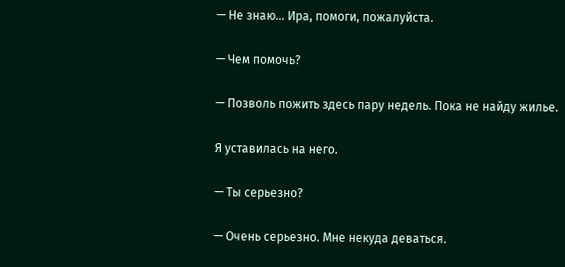— Не знаю... Ира, помоги, пожалуйста.

— Чем помочь?

— Позволь пожить здесь пару недель. Пока не найду жилье.

Я уставилась на него.

— Ты серьезно?

— Очень серьезно. Мне некуда деваться.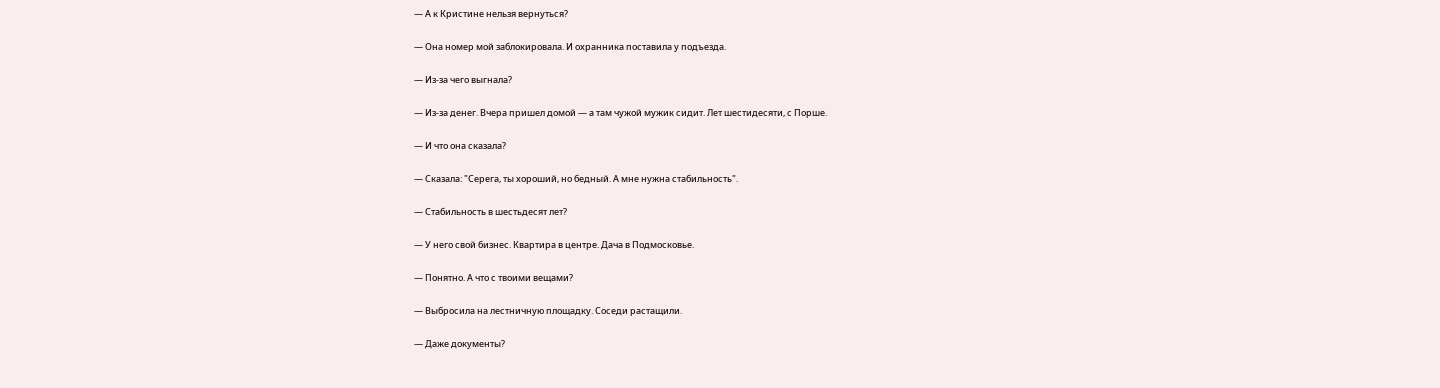— А к Кристине нельзя вернуться?

— Она номер мой заблокировала. И охранника поставила у подъезда.

— Из-за чего выгнала?

— Из-за денег. Вчера пришел домой — а там чужой мужик сидит. Лет шестидесяти, с Порше.

— И что она сказала?

— Сказала: "Серега, ты хороший, но бедный. А мне нужна стабильность".

— Стабильность в шестьдесят лет?

— У него свой бизнес. Квартира в центре. Дача в Подмосковье.

— Понятно. А что с твоими вещами?

— Выбросила на лестничную площадку. Соседи растащили.

— Даже документы?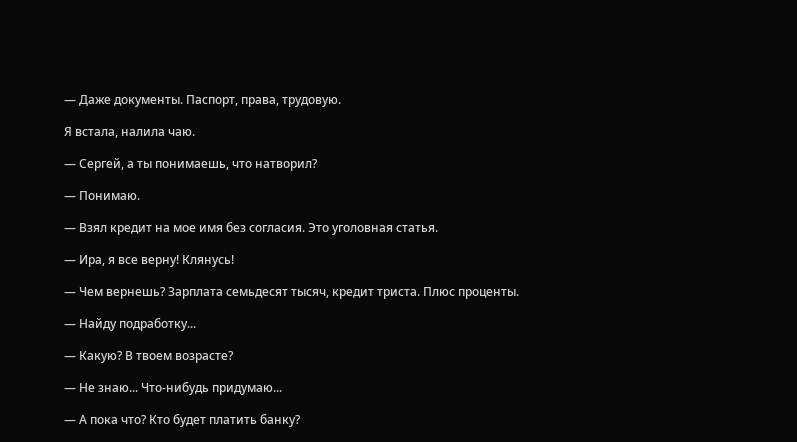— Даже документы. Паспорт, права, трудовую.

Я встала, налила чаю.

— Сергей, а ты понимаешь, что натворил?

— Понимаю.

— Взял кредит на мое имя без согласия. Это уголовная статья.

— Ира, я все верну! Клянусь!

— Чем вернешь? Зарплата семьдесят тысяч, кредит триста. Плюс проценты.

— Найду подработку...

— Какую? В твоем возрасте?

— Не знаю... Что-нибудь придумаю...

— А пока что? Кто будет платить банку?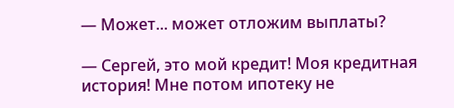— Может... может отложим выплаты?

— Сергей, это мой кредит! Моя кредитная история! Мне потом ипотеку не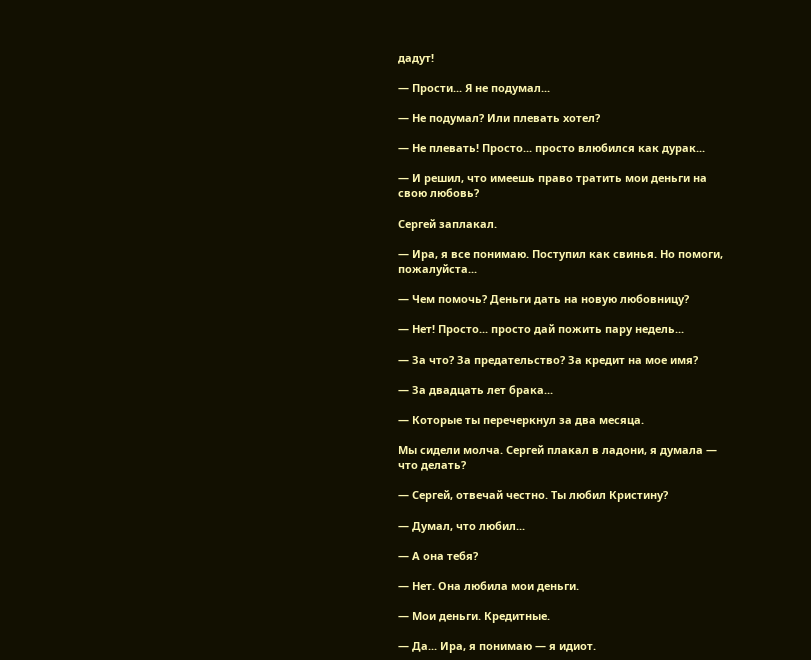дадут!

— Прости... Я не подумал...

— Не подумал? Или плевать хотел?

— Не плевать! Просто... просто влюбился как дурак...

— И решил, что имеешь право тратить мои деньги на свою любовь?

Сергей заплакал.

— Ира, я все понимаю. Поступил как свинья. Но помоги, пожалуйста...

— Чем помочь? Деньги дать на новую любовницу?

— Нет! Просто... просто дай пожить пару недель...

— За что? За предательство? За кредит на мое имя?

— За двадцать лет брака...

— Которые ты перечеркнул за два месяца.

Мы сидели молча. Сергей плакал в ладони, я думала — что делать?

— Сергей, отвечай честно. Ты любил Кристину?

— Думал, что любил...

— А она тебя?

— Нет. Она любила мои деньги.

— Мои деньги. Кредитные.

— Да... Ира, я понимаю — я идиот.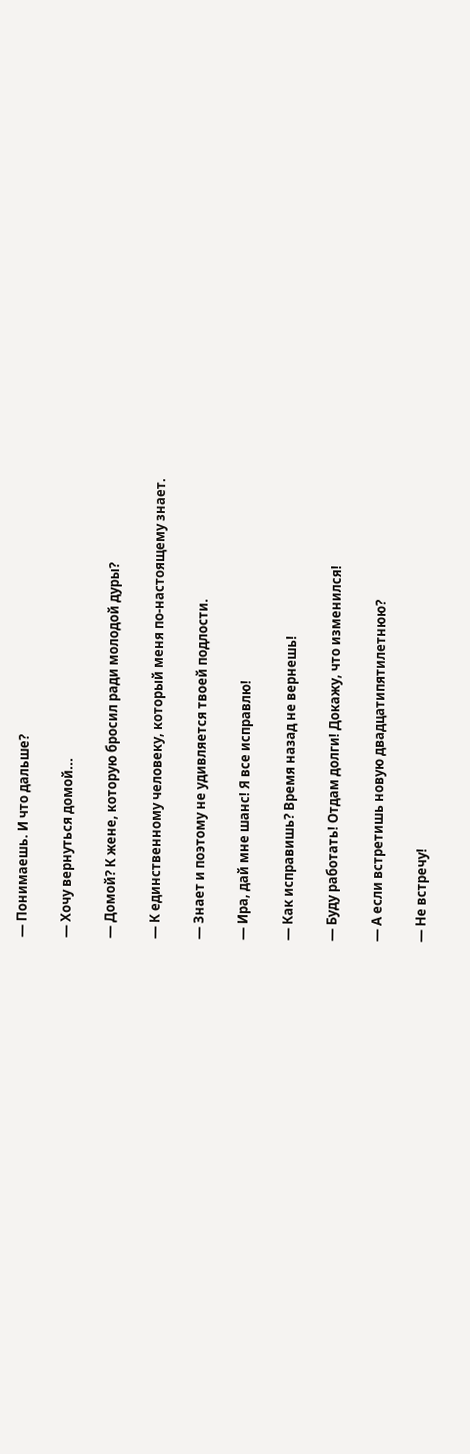— Понимаешь. И что дальше?

— Хочу вернуться домой...

— Домой? К жене, которую бросил ради молодой дуры?

— К единственному человеку, который меня по-настоящему знает.

— Знает и поэтому не удивляется твоей подлости.

— Ира, дай мне шанс! Я все исправлю!

— Как исправишь? Время назад не вернешь!

— Буду работать! Отдам долги! Докажу, что изменился!

— А если встретишь новую двадцатипятилетнюю?

— Не встречу!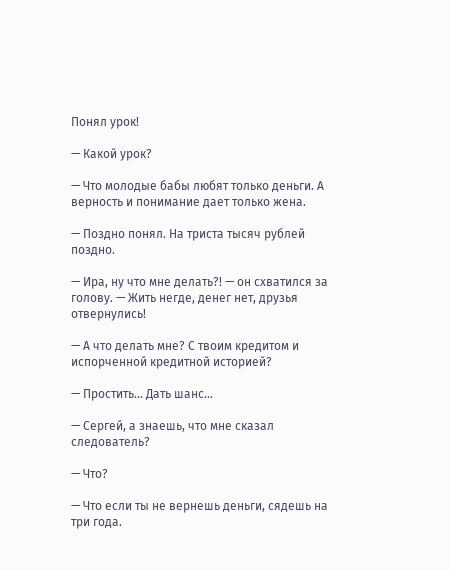Понял урок!

— Какой урок?

— Что молодые бабы любят только деньги. А верность и понимание дает только жена.

— Поздно понял. На триста тысяч рублей поздно.

— Ира, ну что мне делать?! — он схватился за голову. — Жить негде, денег нет, друзья отвернулись!

— А что делать мне? С твоим кредитом и испорченной кредитной историей?

— Простить... Дать шанс...

— Сергей, а знаешь, что мне сказал следователь?

— Что?

— Что если ты не вернешь деньги, сядешь на три года.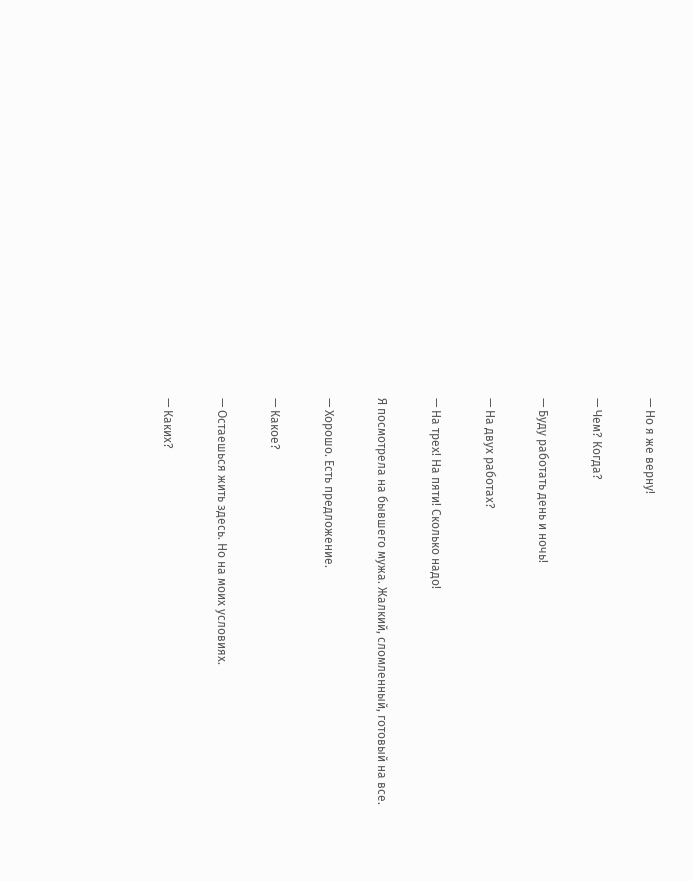— Но я же верну!

— Чем? Когда?

— Буду работать день и ночь!

— На двух работах?

— На трех! На пяти! Сколько надо!

Я посмотрела на бывшего мужа. Жалкий, сломленный, готовый на все.

— Хорошо. Есть предложение.

— Какое?

— Остаешься жить здесь. Но на моих условиях.

— Каких?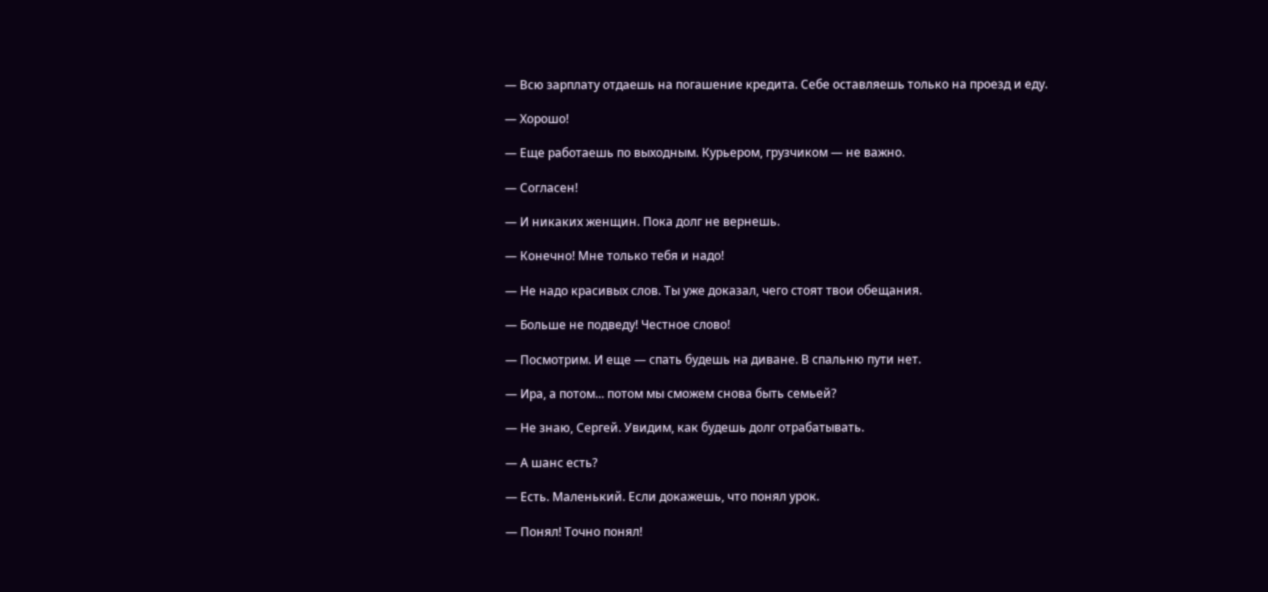— Всю зарплату отдаешь на погашение кредита. Себе оставляешь только на проезд и еду.

— Хорошо!

— Еще работаешь по выходным. Курьером, грузчиком — не важно.

— Согласен!

— И никаких женщин. Пока долг не вернешь.

— Конечно! Мне только тебя и надо!

— Не надо красивых слов. Ты уже доказал, чего стоят твои обещания.

— Больше не подведу! Честное слово!

— Посмотрим. И еще — спать будешь на диване. В спальню пути нет.

— Ира, а потом... потом мы сможем снова быть семьей?

— Не знаю, Сергей. Увидим, как будешь долг отрабатывать.

— А шанс есть?

— Есть. Маленький. Если докажешь, что понял урок.

— Понял! Точно понял!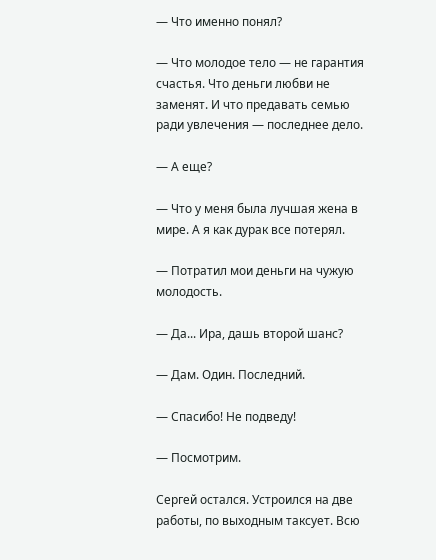— Что именно понял?

— Что молодое тело — не гарантия счастья. Что деньги любви не заменят. И что предавать семью ради увлечения — последнее дело.

— А еще?

— Что у меня была лучшая жена в мире. А я как дурак все потерял.

— Потратил мои деньги на чужую молодость.

— Да... Ира, дашь второй шанс?

— Дам. Один. Последний.

— Спасибо! Не подведу!

— Посмотрим.

Сергей остался. Устроился на две работы, по выходным таксует. Всю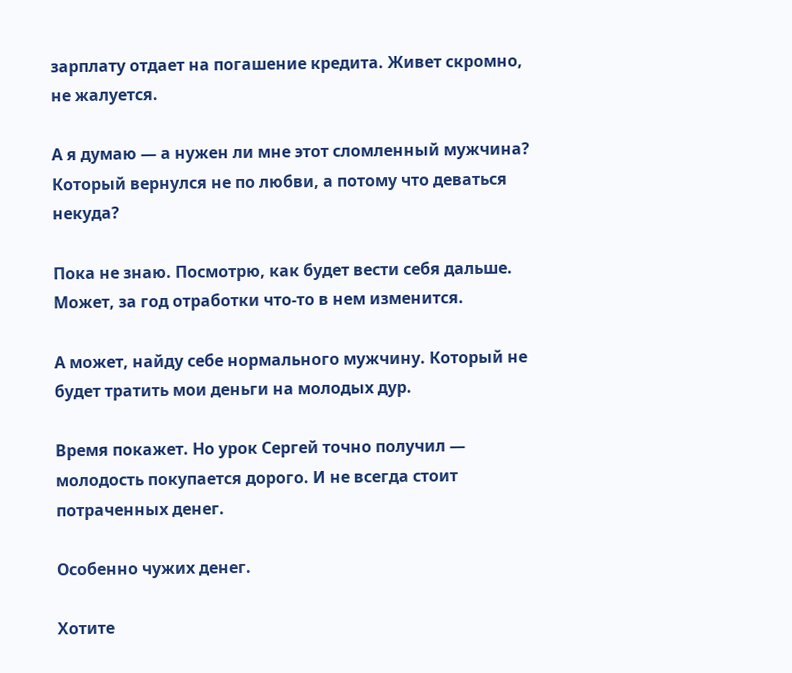зарплату отдает на погашение кредита. Живет скромно, не жалуется.

А я думаю — а нужен ли мне этот сломленный мужчина? Который вернулся не по любви, а потому что деваться некуда?

Пока не знаю. Посмотрю, как будет вести себя дальше. Может, за год отработки что-то в нем изменится.

А может, найду себе нормального мужчину. Который не будет тратить мои деньги на молодых дур.

Время покажет. Но урок Сергей точно получил — молодость покупается дорого. И не всегда стоит потраченных денег.

Особенно чужих денег.

Хотите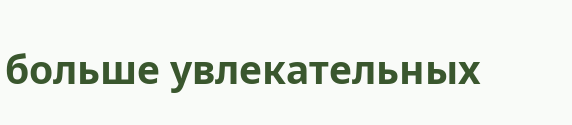больше увлекательных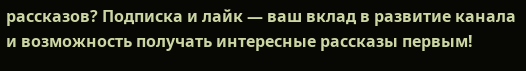рассказов? Подписка и лайк — ваш вклад в развитие канала и возможность получать интересные рассказы первым!